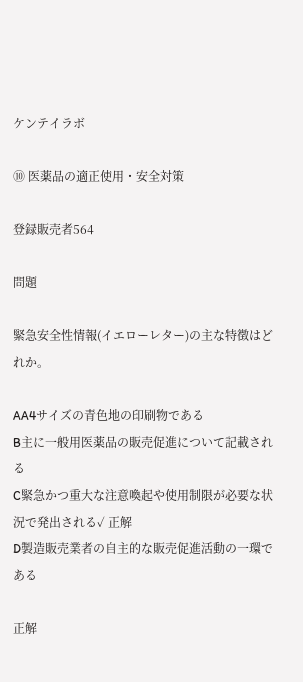ケンテイラボ

⑩ 医薬品の適正使用・安全対策

登録販売者564

問題

緊急安全性情報(イエローレター)の主な特徴はどれか。

AA4サイズの青色地の印刷物である
B主に一般用医薬品の販売促進について記載される
C緊急かつ重大な注意喚起や使用制限が必要な状況で発出される✓ 正解
D製造販売業者の自主的な販売促進活動の一環である

正解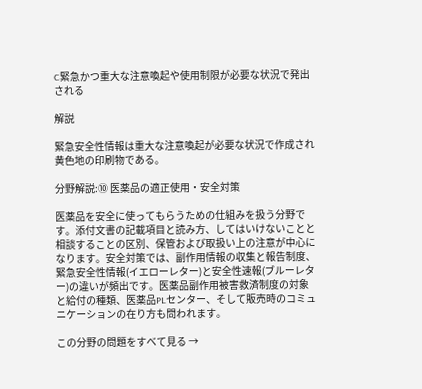C緊急かつ重大な注意喚起や使用制限が必要な状況で発出される

解説

緊急安全性情報は重大な注意喚起が必要な状況で作成され黄色地の印刷物である。

分野解説:⑩ 医薬品の適正使用・安全対策

医薬品を安全に使ってもらうための仕組みを扱う分野です。添付文書の記載項目と読み方、してはいけないことと相談することの区別、保管および取扱い上の注意が中心になります。安全対策では、副作用情報の収集と報告制度、緊急安全性情報(イエローレター)と安全性速報(ブルーレター)の違いが頻出です。医薬品副作用被害救済制度の対象と給付の種類、医薬品PLセンター、そして販売時のコミュニケーションの在り方も問われます。

この分野の問題をすべて見る →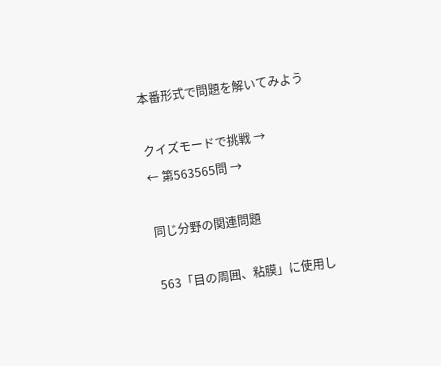本番形式で問題を解いてみよう

クイズモードで挑戦 →
← 第563565問 →

同じ分野の関連問題

563「目の周囲、粘膜」に使用し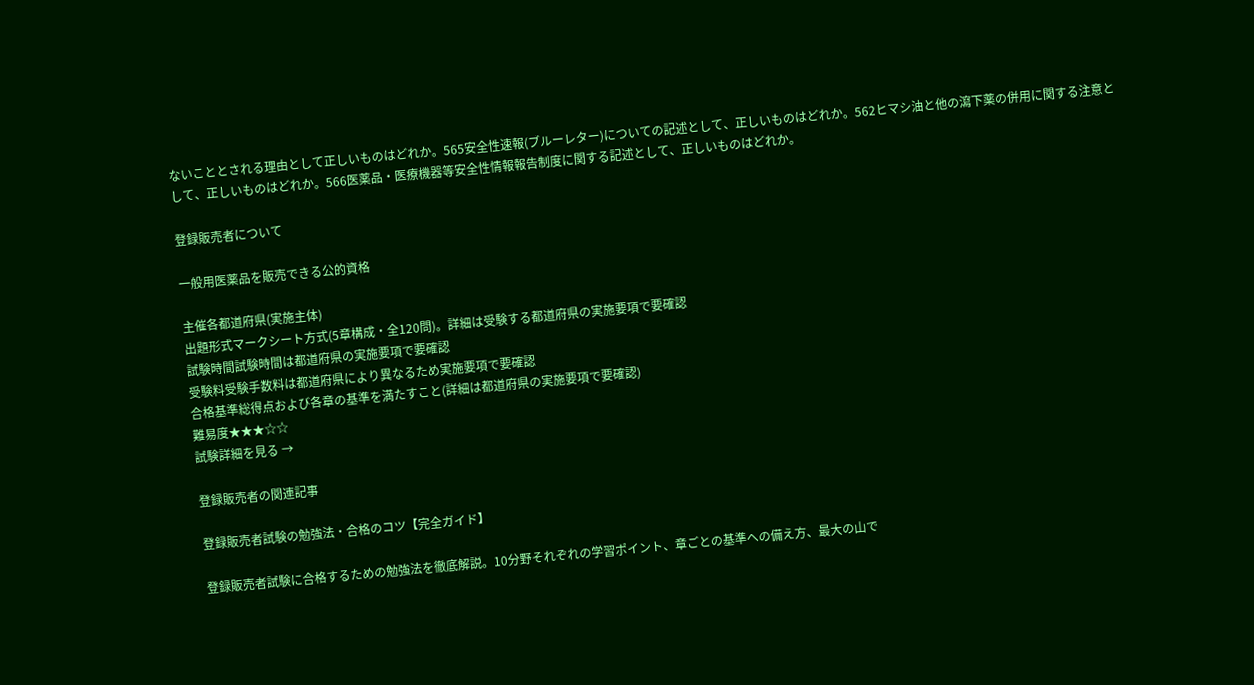ないこととされる理由として正しいものはどれか。565安全性速報(ブルーレター)についての記述として、正しいものはどれか。562ヒマシ油と他の瀉下薬の併用に関する注意として、正しいものはどれか。566医薬品・医療機器等安全性情報報告制度に関する記述として、正しいものはどれか。

登録販売者について

一般用医薬品を販売できる公的資格

主催各都道府県(実施主体)
出題形式マークシート方式(5章構成・全120問)。詳細は受験する都道府県の実施要項で要確認
試験時間試験時間は都道府県の実施要項で要確認
受験料受験手数料は都道府県により異なるため実施要項で要確認
合格基準総得点および各章の基準を満たすこと(詳細は都道府県の実施要項で要確認)
難易度★★★☆☆
試験詳細を見る →

登録販売者の関連記事

登録販売者試験の勉強法・合格のコツ【完全ガイド】

登録販売者試験に合格するための勉強法を徹底解説。10分野それぞれの学習ポイント、章ごとの基準への備え方、最大の山で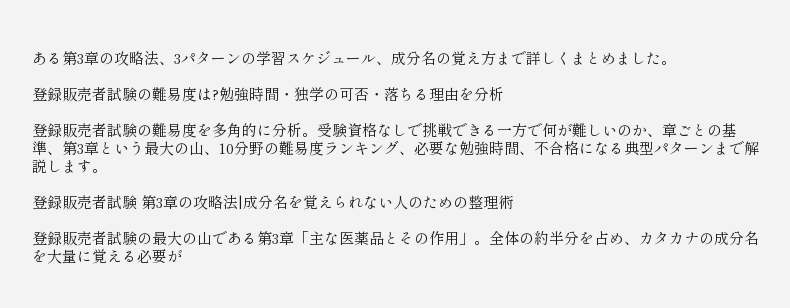ある第3章の攻略法、3パターンの学習スケジュール、成分名の覚え方まで詳しくまとめました。

登録販売者試験の難易度は?勉強時間・独学の可否・落ちる理由を分析

登録販売者試験の難易度を多角的に分析。受験資格なしで挑戦できる一方で何が難しいのか、章ごとの基準、第3章という最大の山、10分野の難易度ランキング、必要な勉強時間、不合格になる典型パターンまで解説します。

登録販売者試験 第3章の攻略法|成分名を覚えられない人のための整理術

登録販売者試験の最大の山である第3章「主な医薬品とその作用」。全体の約半分を占め、カタカナの成分名を大量に覚える必要が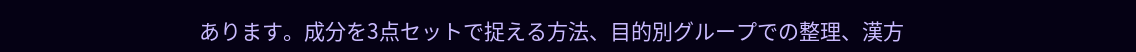あります。成分を3点セットで捉える方法、目的別グループでの整理、漢方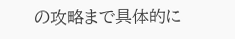の攻略まで具体的に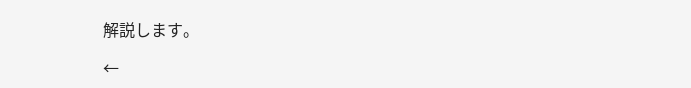解説します。

←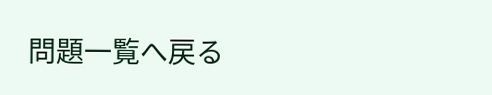問題一覧へ戻る